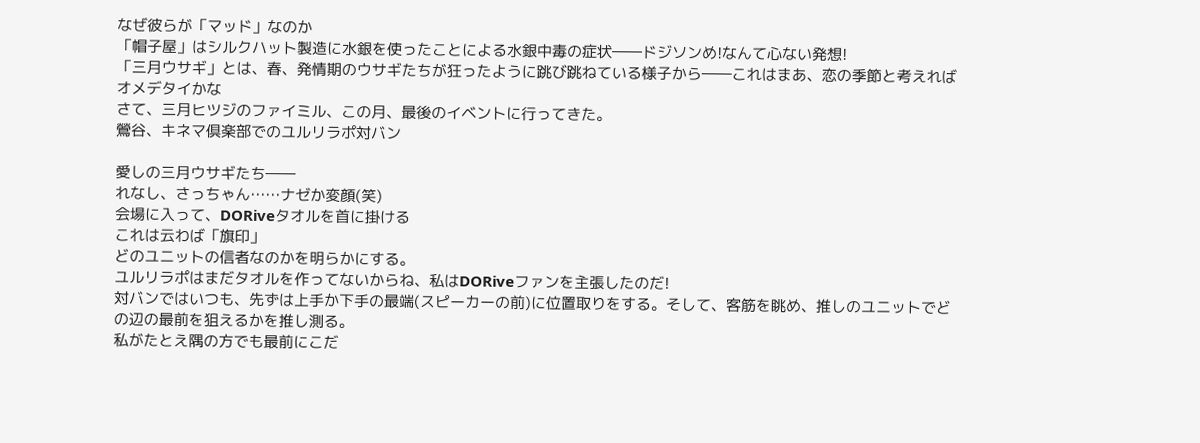なぜ彼らが「マッド」なのか
「帽子屋」はシルクハット製造に水銀を使ったことによる水銀中毒の症状――ドジソンめ!なんて心ない発想!
「三月ウサギ」とは、春、発情期のウサギたちが狂ったように跳び跳ねている様子から――これはまあ、恋の季節と考えればオメデタイかな
さて、三月ヒツジのファイミル、この月、最後のイベントに行ってきた。
鶯谷、キネマ倶楽部でのユルリラポ対バン

愛しの三月ウサギたち――
れなし、さっちゃん……ナゼか変顔(笑)
会場に入って、DORiveタオルを首に掛ける
これは云わば「旗印」
どのユニットの信者なのかを明らかにする。
ユルリラポはまだタオルを作ってないからね、私はDORiveファンを主張したのだ!
対バンではいつも、先ずは上手か下手の最端(スピーカーの前)に位置取りをする。そして、客筋を眺め、推しのユニットでどの辺の最前を狙えるかを推し測る。
私がたとえ隅の方でも最前にこだ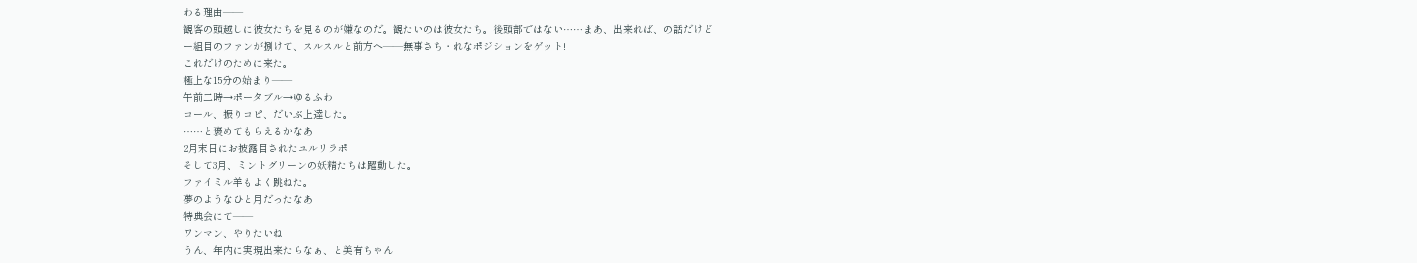わる理由――
観客の頭越しに彼女たちを見るのが嫌なのだ。観たいのは彼女たち。後頭部ではない……まあ、出来れば、の話だけど
ー組目のファンが捌けて、スルスルと前方ヘ――無事さち・れなポジションをゲット!
これだけのために来た。
極上な15分の始まり――
午前二時→ポータブル→ゆるふわ
コール、振りコピ、だいぶ上達した。
……と褒めてもらえるかなあ
2月末日にお披露目されたユルリラポ
そして3月、ミントグリーンの妖精たちは躍動した。
ファイミル羊もよく跳ねた。
夢のようなひと月だったなあ
特典会にて――
ワンマン、やりたいね
うん、年内に実現出来たらなぁ、と美有ちゃん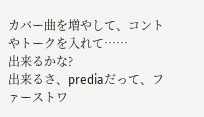カバー曲を増やして、コントやトークを入れて……
出来るかな?
出来るさ、prediaだって、ファーストワ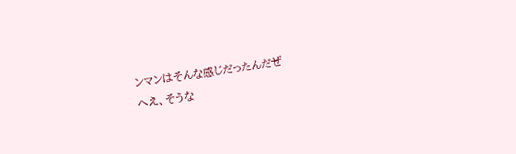ンマンはそんな感じだったんだぜ
へえ、そうな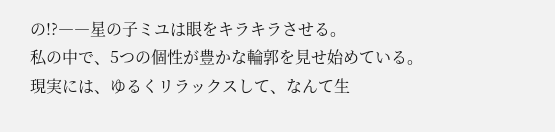の!?――星の子ミユは眼をキラキラさせる。
私の中で、5つの個性が豊かな輪郭を見せ始めている。
現実には、ゆるくリラックスして、なんて生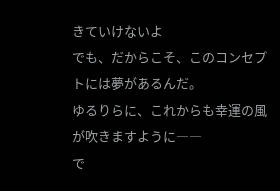きていけないよ
でも、だからこそ、このコンセプトには夢があるんだ。
ゆるりらに、これからも幸運の風が吹きますように――
で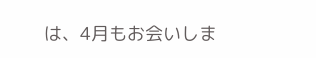は、4月もお会いしま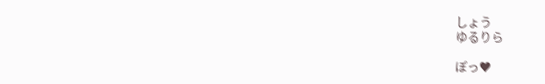しょう
ゆるりら

ぽっ♥